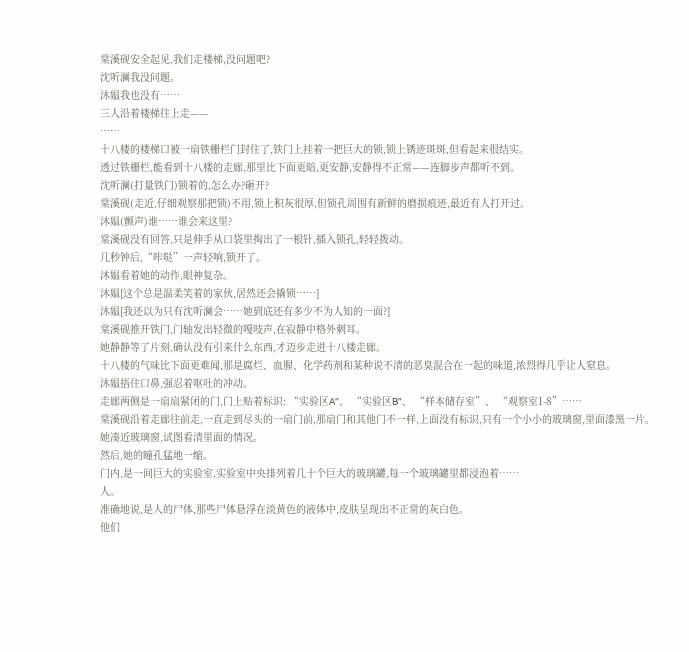棠溪砚安全起见,我们走楼梯,没问题吧?
沈听澜我没问题。
沐媪我也没有……
三人沿着楼梯往上走——
……
十八楼的楼梯口被一扇铁栅栏门封住了,铁门上挂着一把巨大的锁,锁上锈迹斑斑,但看起来很结实。
透过铁栅栏,能看到十八楼的走廊,那里比下面更暗,更安静,安静得不正常——连脚步声都听不到。
沈听澜(打量铁门)锁着的,怎么办?砸开?
棠溪砚(走近,仔细观察那把锁)不用,锁上积灰很厚,但锁孔周围有新鲜的磨损痕迹,最近有人打开过。
沐媪(颤声)谁……谁会来这里?
棠溪砚没有回答,只是伸手从口袋里掏出了一根针,插入锁孔,轻轻拨动。
几秒钟后,“咔哒”一声轻响,锁开了。
沐媪看着她的动作,眼神复杂。
沐媪[这个总是温柔笑着的家伙,居然还会撬锁……]
沐媪[我还以为只有沈听澜会……她到底还有多少不为人知的一面?]
棠溪砚推开铁门,门轴发出轻微的嘎吱声,在寂静中格外刺耳。
她静静等了片刻,确认没有引来什么东西,才迈步走进十八楼走廊。
十八楼的气味比下面更难闻,那是腐烂、血腥、化学药剂和某种说不清的恶臭混合在一起的味道,浓烈得几乎让人窒息。
沐媪捂住口鼻,强忍着呕吐的冲动。
走廊两侧是一扇扇紧闭的门,门上贴着标识: “实验区A”、 “实验区B”、 “样本储存室”、 “观察室1-8”……
棠溪砚沿着走廊往前走,一直走到尽头的一扇门前,那扇门和其他门不一样,上面没有标识,只有一个小小的玻璃窗,里面漆黑一片。
她凑近玻璃窗,试图看清里面的情况。
然后,她的瞳孔猛地一缩。
门内,是一间巨大的实验室,实验室中央排列着几十个巨大的玻璃罐,每一个玻璃罐里都浸泡着……
人。
准确地说,是人的尸体,那些尸体悬浮在淡黄色的液体中,皮肤呈现出不正常的灰白色。
他们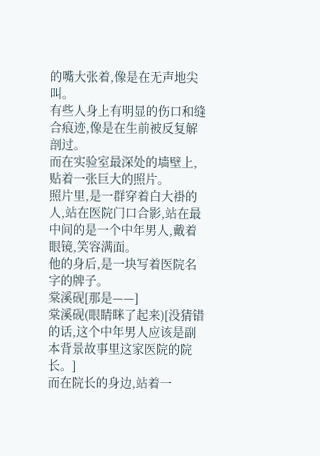的嘴大张着,像是在无声地尖叫。
有些人身上有明显的伤口和缝合痕迹,像是在生前被反复解剖过。
而在实验室最深处的墙壁上,贴着一张巨大的照片。
照片里,是一群穿着白大褂的人,站在医院门口合影,站在最中间的是一个中年男人,戴着眼镜,笑容满面。
他的身后,是一块写着医院名字的牌子。
棠溪砚[那是——]
棠溪砚(眼睛眯了起来)[没猜错的话,这个中年男人应该是副本背景故事里这家医院的院长。]
而在院长的身边,站着一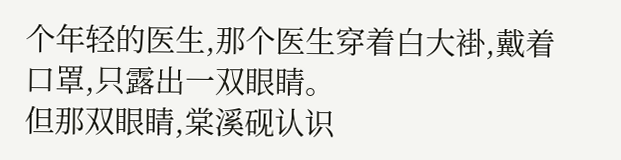个年轻的医生,那个医生穿着白大褂,戴着口罩,只露出一双眼睛。
但那双眼睛,棠溪砚认识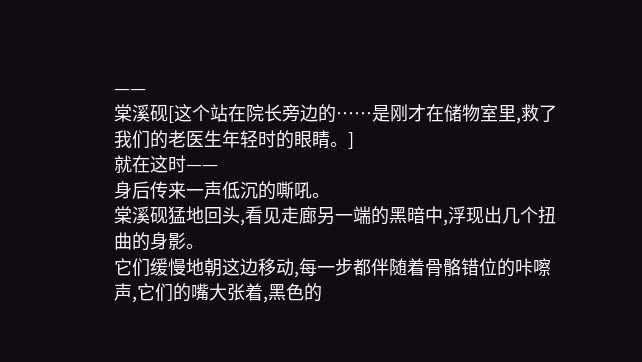——
棠溪砚[这个站在院长旁边的……是刚才在储物室里,救了我们的老医生年轻时的眼睛。]
就在这时——
身后传来一声低沉的嘶吼。
棠溪砚猛地回头,看见走廊另一端的黑暗中,浮现出几个扭曲的身影。
它们缓慢地朝这边移动,每一步都伴随着骨骼错位的咔嚓声,它们的嘴大张着,黑色的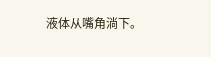液体从嘴角淌下。